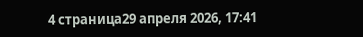4 страница29 апреля 2026, 17:41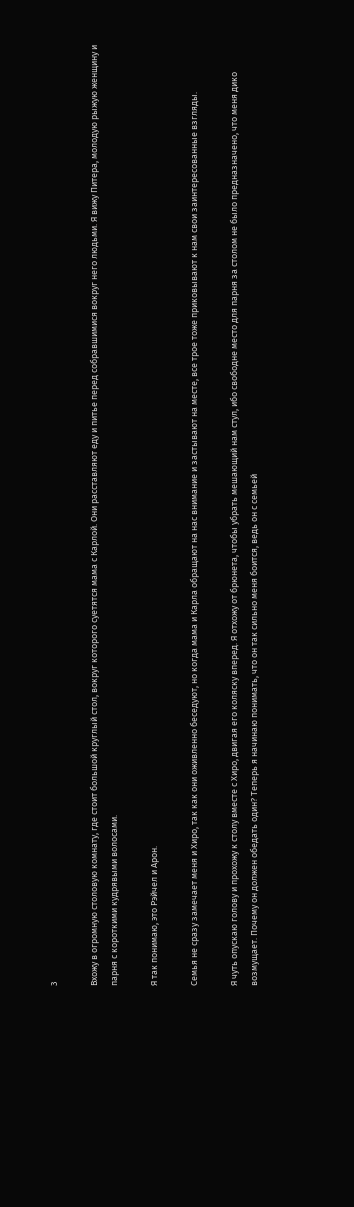3

Вхожу в огромную столовую комнату, где стоит большой круглый стол, вокруг которого суетятся мама с Карлой. Они расставляют еду и питье перед собравшимися вокруг него людьми. Я вижу Питера, молодую рыжую женщину и парня с короткими кудрявыми волосами.

Я так понимаю, это Рэйчел и Арон.

Семья не сразу замечает меня и Хиро, так как они оживленно беседуют, но когда мама и Карла обращают на нас внимание и застывают на месте, все трое тоже приковывают к нам свои заинтересованные взгляды.

Я чуть опускаю голову и прохожу к столу вместе с Хиро, двигая его коляску вперед. Я отхожу от брюнета, чтобы убрать мешающий нам стул, ибо свободне место для парня за столом не было предназначено, что меня дико возмущает. Почему он должен обедать один? Теперь я начинаю понимать, что он так сильно меня боится, ведь он с семьей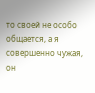то своей не особо общается, а я совершенно чужая, он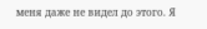меня даже не видел до этого. Я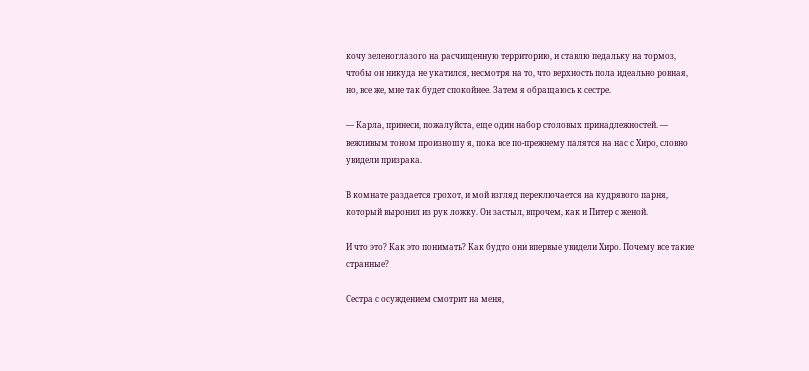кочу зеленоглазого на расчищенную территорию, и ставлю педальку на тормоз, чтобы он никуда не укатился, несмотря на то, что верхность пола идеально ровная, но, все же, мне так будет спокойнее. Затем я обращаюсь к сестре.

— Карла, принеси, пожалуйста, еще один набор столовых принадлежностей. — вежливым тоном произношу я, пока все по-прежнему палятся на нас с Хиро, словно увидели призрака.

В комнате раздается грохот, и мой взгляд переключается на кудрявого парня, который выронил из рук ложку. Он застыл, впрочем, как и Питер с женой.

И что это? Как это понимать? Как будто они впервые увидели Хиро. Почему все такие странные?

Сестра с осуждением смотрит на меня,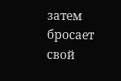затем бросает свой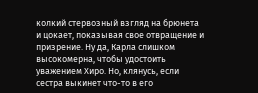колкий стервозный взгляд на брюнета и цокает, показывая свое отвращение и призрение. Ну да, Карла слишком высокомерна, чтобы удостоить уважением Хиро. Но, клянусь, если сестра выкинет что-то в его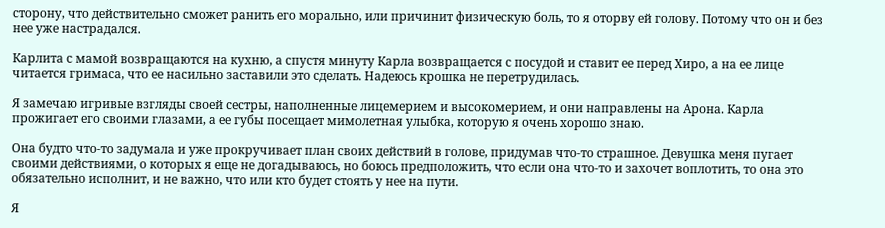сторону, что действительно сможет ранить его морально, или причинит физическую боль, то я оторву ей голову. Потому что он и без нее уже настрадался.

Карлита с мамой возвращаются на кухню, а спустя минуту Карла возвращается с посудой и ставит ее перед Хиро, а на ее лице читается гримаса, что ее насильно заставили это сделать. Надеюсь крошка не перетрудилась.

Я замечаю игривые взгляды своей сестры, наполненные лицемерием и высокомерием, и они направлены на Арона. Карла прожигает его своими глазами, а ее губы посещает мимолетная улыбка, которую я очень хорошо знаю.

Она будто что-то задумала и уже прокручивает план своих действий в голове, придумав что-то страшное. Девушка меня пугает своими действиями, о которых я еще не догадываюсь, но боюсь предположить, что если она что-то и захочет воплотить, то она это обязательно исполнит, и не важно, что или кто будет стоять у нее на пути.

Я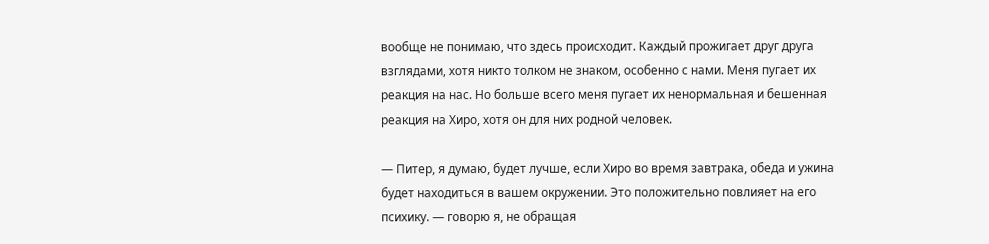вообще не понимаю, что здесь происходит. Каждый прожигает друг друга взглядами, хотя никто толком не знаком, особенно с нами. Меня пугает их реакция на нас. Но больше всего меня пугает их ненормальная и бешенная реакция на Хиро, хотя он для них родной человек.

— Питер, я думаю, будет лучше, если Хиро во время завтрака, обеда и ужина будет находиться в вашем окружении. Это положительно повлияет на его психику. — говорю я, не обращая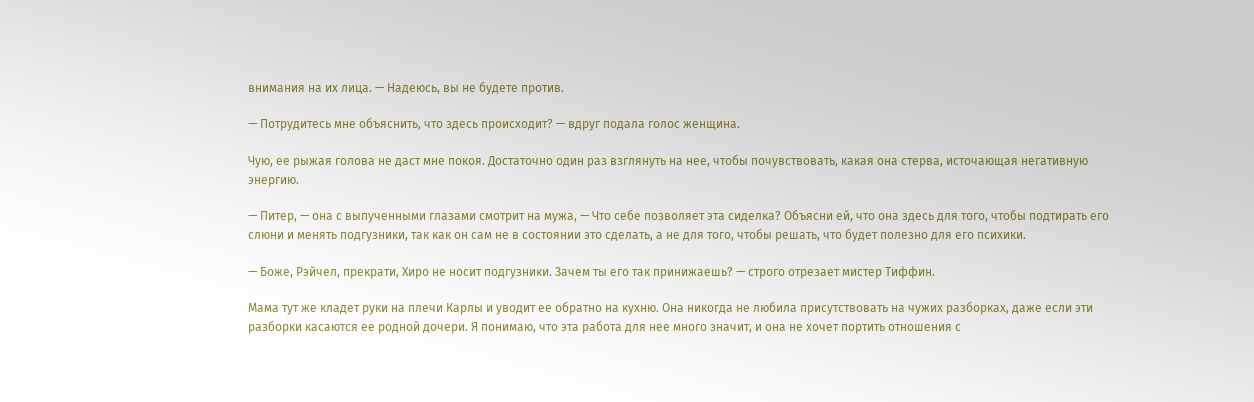внимания на их лица. — Надеюсь, вы не будете против.

— Потрудитесь мне объяснить, что здесь происходит? — вдруг подала голос женщина.

Чую, ее рыжая голова не даст мне покоя. Достаточно один раз взглянуть на нее, чтобы почувствовать, какая она стерва, источающая негативную энергию.

— Питер, — она с выпученными глазами смотрит на мужа, — Что себе позволяет эта сиделка? Объясни ей, что она здесь для того, чтобы подтирать его слюни и менять подгузники, так как он сам не в состоянии это сделать, а не для того, чтобы решать, что будет полезно для его психики.

— Боже, Рэйчел, прекрати, Хиро не носит подгузники. Зачем ты его так принижаешь? — строго отрезает мистер Тиффин.

Мама тут же кладет руки на плечи Карлы и уводит ее обратно на кухню. Она никогда не любила присутствовать на чужих разборках, даже если эти разборки касаются ее родной дочери. Я понимаю, что эта работа для нее много значит, и она не хочет портить отношения с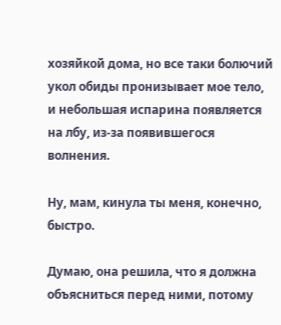хозяйкой дома, но все таки болючий укол обиды пронизывает мое тело, и небольшая испарина появляется на лбу, из-за появившегося волнения.

Ну, мам, кинула ты меня, конечно, быстро.

Думаю, она решила, что я должна объясниться перед ними, потому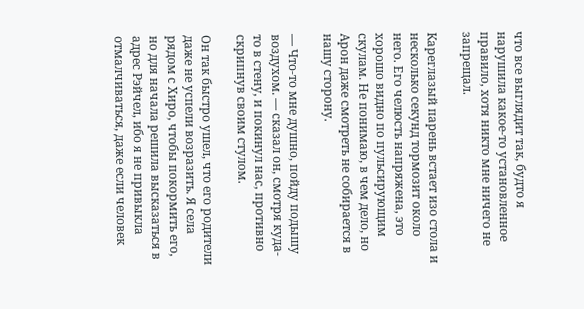что все выглядит так, будто я нарушила какое-то установленное правило, хотя никто мне ничего не запрещал.

Кареглазый парень встает изо стола и несколько секунд тормозит около него. Его челюсть напряжена, это хорошо видно по пульсирующим скулам. Не понимаю, в чем дело, но Арон даже смотреть не собирается в нашу сторону.

— Что-то мне душно, пойду подышу воздухом. — сказал он, смотря куда-то в стену, и покинул нас, противно скрипнув своим стулом.

Он так быстро ушел, что его родители даже не успели возразить. Я села рядом с Хиро, чтобы покормить его, но для начала решила высказаться в адрес Рэйчел, ибо я не привыкла отмалчиваться, даже если человек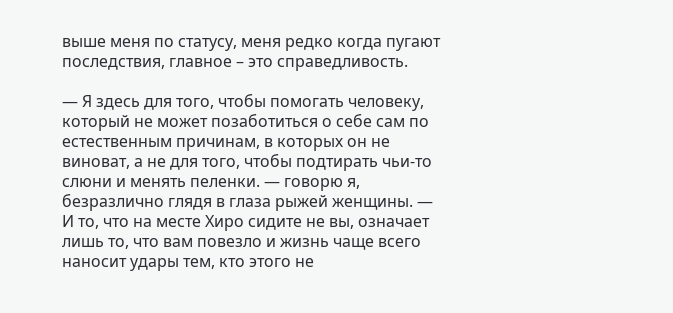выше меня по статусу, меня редко когда пугают последствия, главное – это справедливость.

— Я здесь для того, чтобы помогать человеку, который не может позаботиться о себе сам по естественным причинам, в которых он не виноват, а не для того, чтобы подтирать чьи-то слюни и менять пеленки. — говорю я, безразлично глядя в глаза рыжей женщины. — И то, что на месте Хиро сидите не вы, означает лишь то, что вам повезло и жизнь чаще всего наносит удары тем, кто этого не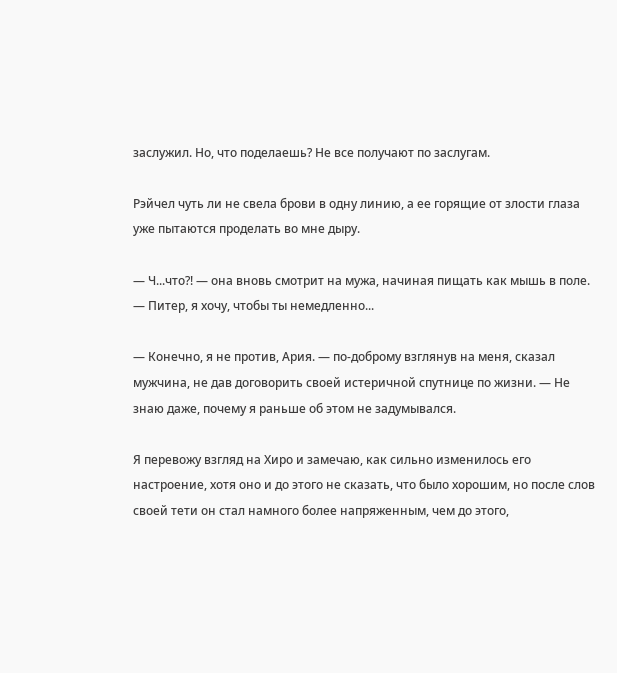заслужил. Но, что поделаешь? Не все получают по заслугам.

Рэйчел чуть ли не свела брови в одну линию, а ее горящие от злости глаза уже пытаются проделать во мне дыру.

— Ч...что?! — она вновь смотрит на мужа, начиная пищать как мышь в поле. — Питер, я хочу, чтобы ты немедленно...

— Конечно, я не против, Ария. — по-доброму взглянув на меня, сказал мужчина, не дав договорить своей истеричной спутнице по жизни. — Не знаю даже, почему я раньше об этом не задумывался.

Я перевожу взгляд на Хиро и замечаю, как сильно изменилось его настроение, хотя оно и до этого не сказать, что было хорошим, но после слов своей тети он стал намного более напряженным, чем до этого,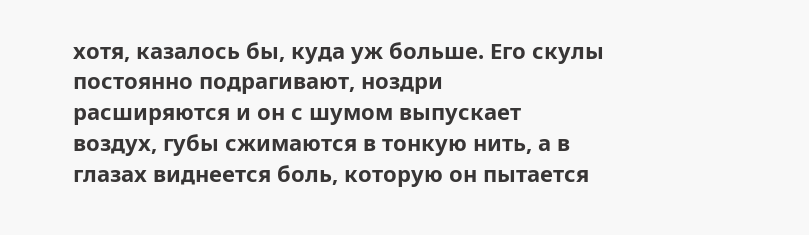хотя, казалось бы, куда уж больше. Его скулы постоянно подрагивают, ноздри расширяются и он с шумом выпускает воздух, губы сжимаются в тонкую нить, а в глазах виднеется боль, которую он пытается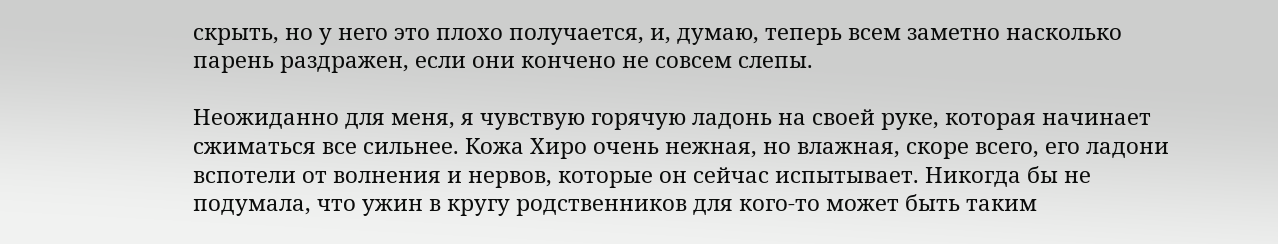скрыть, но у него это плохо получается, и, думаю, теперь всем заметно насколько парень раздражен, если они кончено не совсем слепы.

Неожиданно для меня, я чувствую горячую ладонь на своей руке, которая начинает сжиматься все сильнее. Кожа Хиро очень нежная, но влажная, скоре всего, его ладони вспотели от волнения и нервов, которые он сейчас испытывает. Никогда бы не подумала, что ужин в кругу родственников для кого-то может быть таким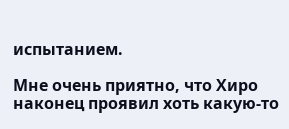испытанием.

Мне очень приятно, что Хиро наконец проявил хоть какую-то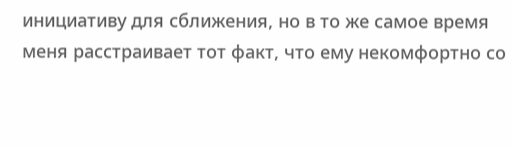инициативу для сближения, но в то же самое время меня расстраивает тот факт, что ему некомфортно со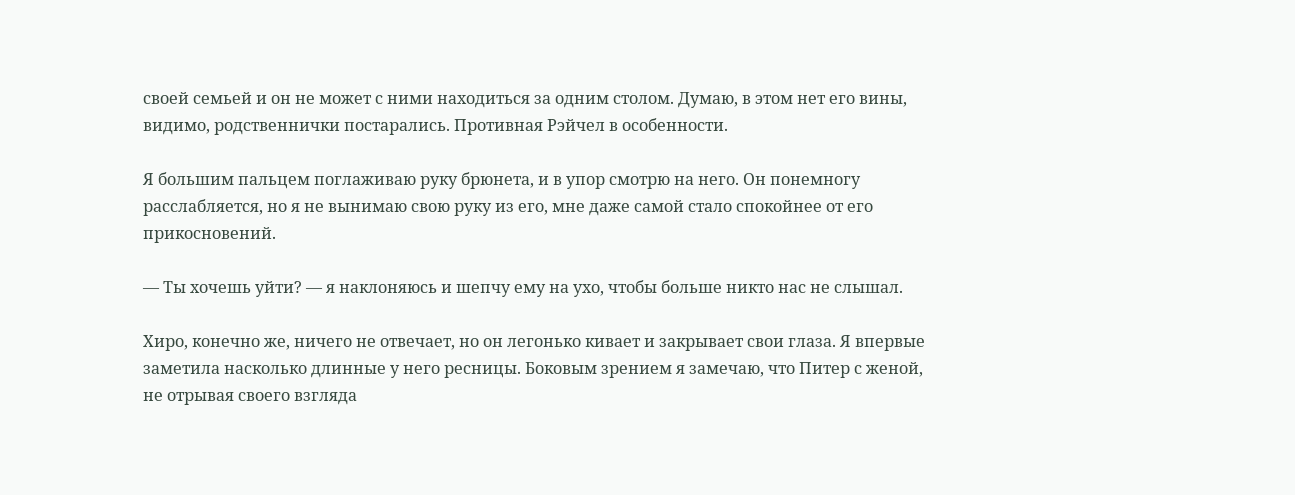своей семьей и он не может с ними находиться за одним столом. Думаю, в этом нет его вины, видимо, родственнички постарались. Противная Рэйчел в особенности.

Я большим пальцем поглаживаю руку брюнета, и в упор смотрю на него. Он понемногу расслабляется, но я не вынимаю свою руку из его, мне даже самой стало спокойнее от его прикосновений.

— Ты хочешь уйти? — я наклоняюсь и шепчу ему на ухо, чтобы больше никто нас не слышал.

Хиро, конечно же, ничего не отвечает, но он легонько кивает и закрывает свои глаза. Я впервые заметила насколько длинные у него ресницы. Боковым зрением я замечаю, что Питер с женой, не отрывая своего взгляда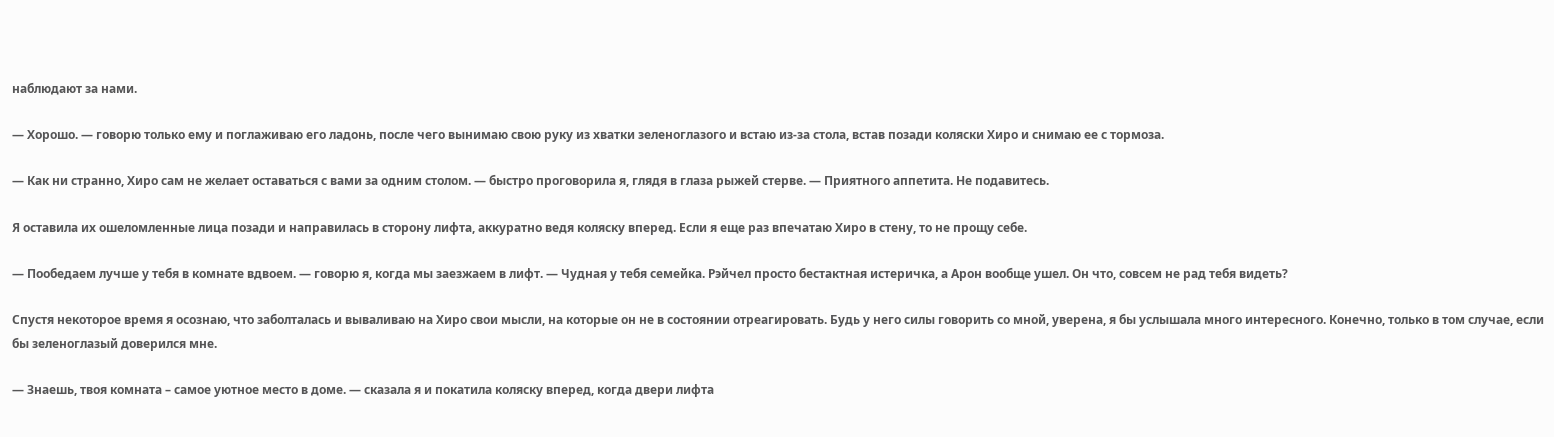наблюдают за нами.

— Хорошо. — говорю только ему и поглаживаю его ладонь, после чего вынимаю свою руку из хватки зеленоглазого и встаю из-за стола, встав позади коляски Хиро и снимаю ее с тормоза.

— Как ни странно, Хиро сам не желает оставаться с вами за одним столом. — быстро проговорила я, глядя в глаза рыжей стерве. — Приятного аппетита. Не подавитесь.

Я оставила их ошеломленные лица позади и направилась в сторону лифта, аккуратно ведя коляску вперед. Если я еще раз впечатаю Хиро в стену, то не прощу себе.

— Пообедаем лучше у тебя в комнате вдвоем. — говорю я, когда мы заезжаем в лифт. — Чудная у тебя семейка. Рэйчел просто бестактная истеричка, а Арон вообще ушел. Он что, совсем не рад тебя видеть?

Спустя некоторое время я осознаю, что заболталась и вываливаю на Хиро свои мысли, на которые он не в состоянии отреагировать. Будь у него силы говорить со мной, уверена, я бы услышала много интересного. Конечно, только в том случае, если бы зеленоглазый доверился мне.

— Знаешь, твоя комната – самое уютное место в доме. — сказала я и покатила коляску вперед, когда двери лифта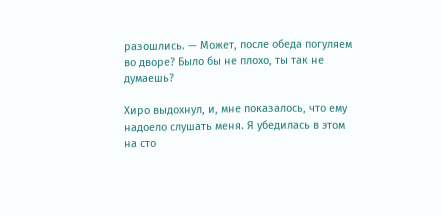разошлись. — Может, после обеда погуляем во дворе? Было бы не плохо, ты так не думаешь?

Хиро выдохнул, и, мне показалось, что ему надоело слушать меня. Я убедилась в этом на сто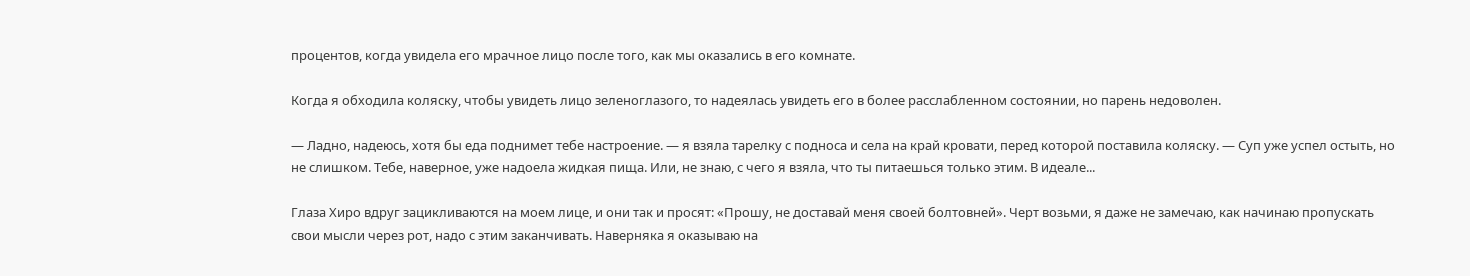процентов, когда увидела его мрачное лицо после того, как мы оказались в его комнате.

Когда я обходила коляску, чтобы увидеть лицо зеленоглазого, то надеялась увидеть его в более расслабленном состоянии, но парень недоволен.

— Ладно, надеюсь, хотя бы еда поднимет тебе настроение. — я взяла тарелку с подноса и села на край кровати, перед которой поставила коляску. — Суп уже успел остыть, но не слишком. Тебе, наверное, уже надоела жидкая пища. Или, не знаю, с чего я взяла, что ты питаешься только этим. В идеале...

Глаза Хиро вдруг зацикливаются на моем лице, и они так и просят: «Прошу, не доставай меня своей болтовней». Черт возьми, я даже не замечаю, как начинаю пропускать свои мысли через рот, надо с этим заканчивать. Наверняка я оказываю на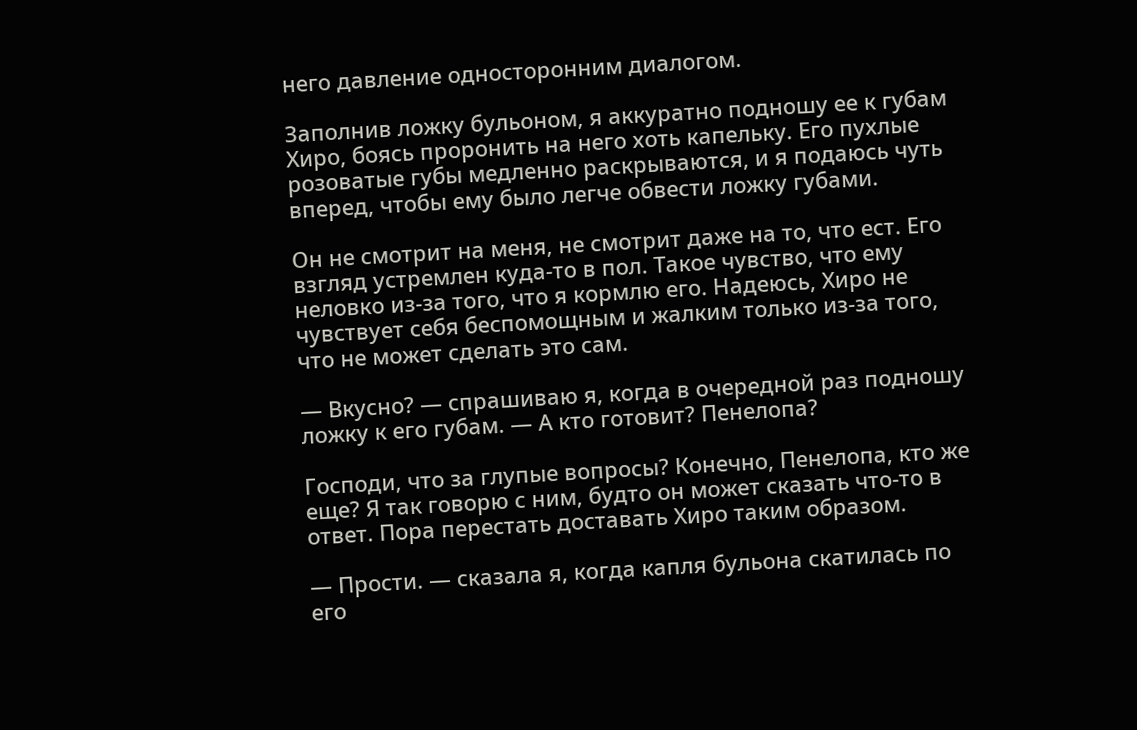него давление односторонним диалогом.

Заполнив ложку бульоном, я аккуратно подношу ее к губам Хиро, боясь проронить на него хоть капельку. Его пухлые розоватые губы медленно раскрываются, и я подаюсь чуть вперед, чтобы ему было легче обвести ложку губами.

Он не смотрит на меня, не смотрит даже на то, что ест. Его взгляд устремлен куда-то в пол. Такое чувство, что ему неловко из-за того, что я кормлю его. Надеюсь, Хиро не чувствует себя беспомощным и жалким только из-за того, что не может сделать это сам.

— Вкусно? — спрашиваю я, когда в очередной раз подношу ложку к его губам. — А кто готовит? Пенелопа?

Господи, что за глупые вопросы? Конечно, Пенелопа, кто же еще? Я так говорю с ним, будто он может сказать что-то в ответ. Пора перестать доставать Хиро таким образом.

— Прости. — сказала я, когда капля бульона скатилась по его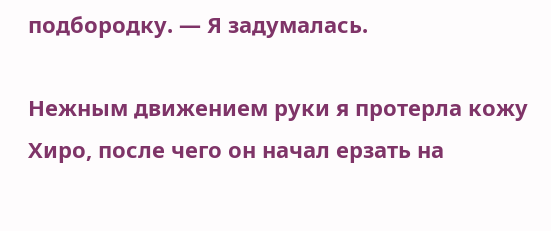подбородку. — Я задумалась.

Нежным движением руки я протерла кожу Хиро, после чего он начал ерзать на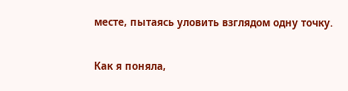месте, пытаясь уловить взглядом одну точку.

Как я поняла,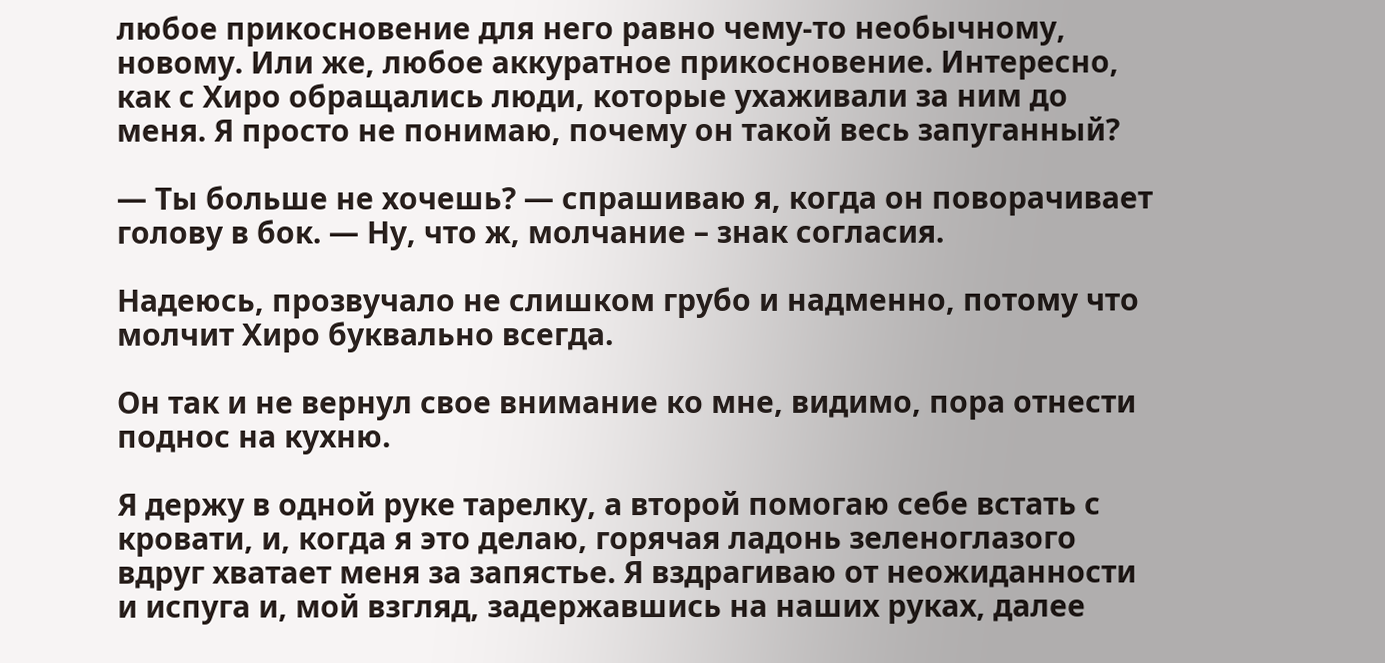любое прикосновение для него равно чему-то необычному, новому. Или же, любое аккуратное прикосновение. Интересно, как с Хиро обращались люди, которые ухаживали за ним до меня. Я просто не понимаю, почему он такой весь запуганный?

— Ты больше не хочешь? — спрашиваю я, когда он поворачивает голову в бок. — Ну, что ж, молчание – знак согласия.

Надеюсь, прозвучало не слишком грубо и надменно, потому что молчит Хиро буквально всегда.

Он так и не вернул свое внимание ко мне, видимо, пора отнести поднос на кухню.

Я держу в одной руке тарелку, а второй помогаю себе встать с кровати, и, когда я это делаю, горячая ладонь зеленоглазого вдруг хватает меня за запястье. Я вздрагиваю от неожиданности и испуга и, мой взгляд, задержавшись на наших руках, далее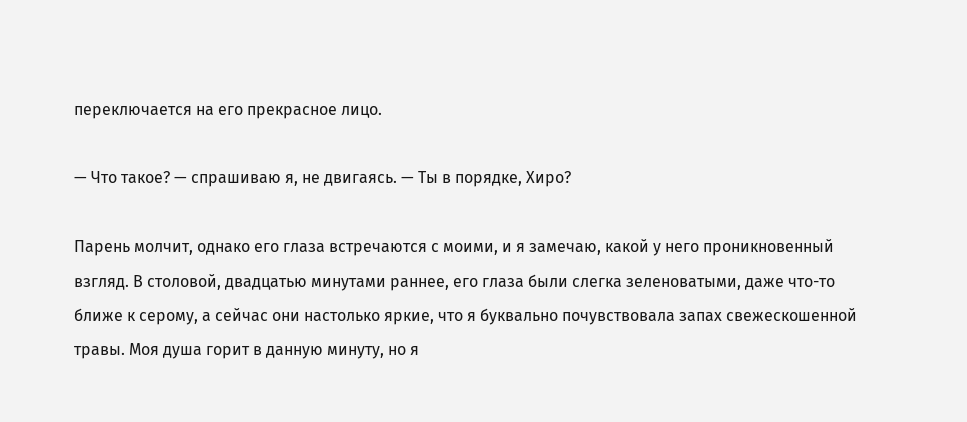переключается на его прекрасное лицо.

— Что такое? — спрашиваю я, не двигаясь. — Ты в порядке, Хиро?

Парень молчит, однако его глаза встречаются с моими, и я замечаю, какой у него проникновенный взгляд. В столовой, двадцатью минутами раннее, его глаза были слегка зеленоватыми, даже что-то ближе к серому, а сейчас они настолько яркие, что я буквально почувствовала запах свежескошенной травы. Моя душа горит в данную минуту, но я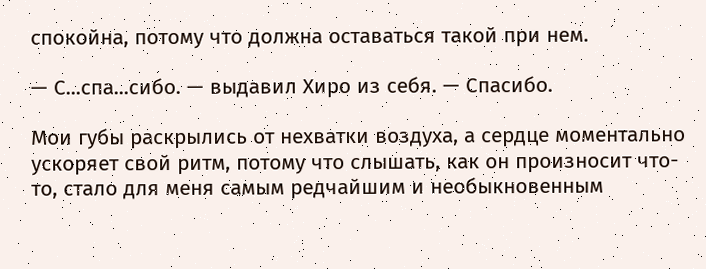спокойна, потому что должна оставаться такой при нем.

— С...спа...сибо. — выдавил Хиро из себя. — Спасибо.

Мои губы раскрылись от нехватки воздуха, а сердце моментально ускоряет свой ритм, потому что слышать, как он произносит что-то, стало для меня самым редчайшим и необыкновенным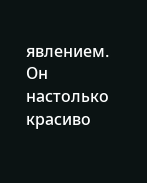явлением. Он настолько красиво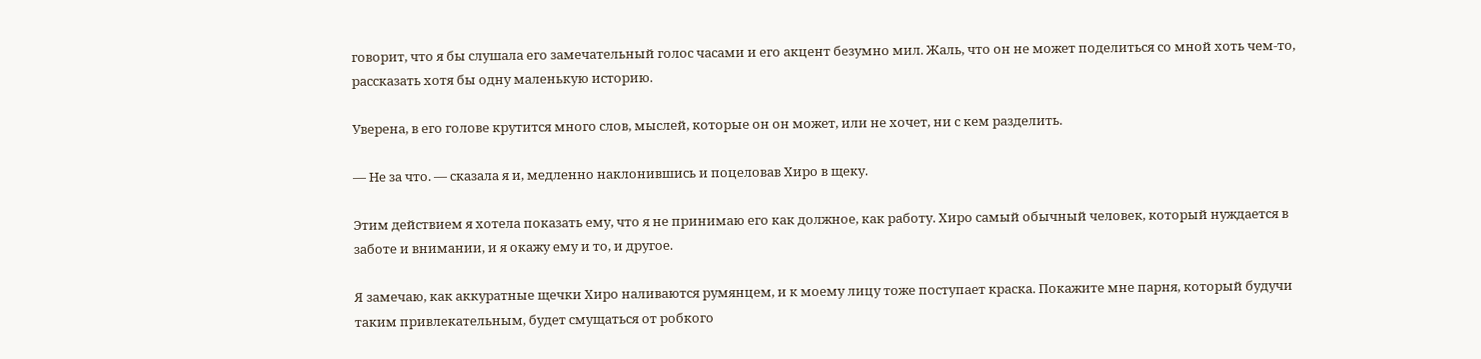говорит, что я бы слушала его замечательный голос часами и его акцент безумно мил. Жаль, что он не может поделиться со мной хоть чем-то, рассказать хотя бы одну маленькую историю.

Уверена, в его голове крутится много слов, мыслей, которые он он может, или не хочет, ни с кем разделить.

— Не за что. — сказала я и, медленно наклонившись и поцеловав Хиро в щеку.

Этим действием я хотела показать ему, что я не принимаю его как должное, как работу. Хиро самый обычный человек, который нуждается в заботе и внимании, и я окажу ему и то, и другое.

Я замечаю, как аккуратные щечки Хиро наливаются румянцем, и к моему лицу тоже поступает краска. Покажите мне парня, который будучи таким привлекательным, будет смущаться от робкого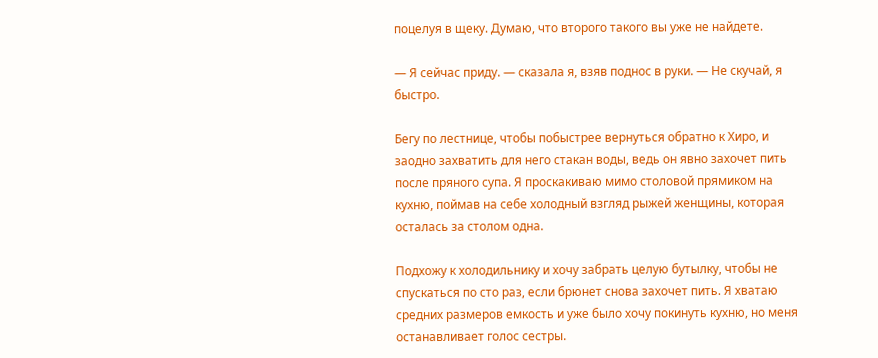поцелуя в щеку. Думаю, что второго такого вы уже не найдете.

— Я сейчас приду. — сказала я, взяв поднос в руки. — Не скучай, я быстро.

Бегу по лестнице, чтобы побыстрее вернуться обратно к Хиро, и заодно захватить для него стакан воды, ведь он явно захочет пить после пряного супа. Я проскакиваю мимо столовой прямиком на кухню, поймав на себе холодный взгляд рыжей женщины, которая осталась за столом одна.

Подхожу к холодильнику и хочу забрать целую бутылку, чтобы не спускаться по сто раз, если брюнет снова захочет пить. Я хватаю средних размеров емкость и уже было хочу покинуть кухню, но меня останавливает голос сестры.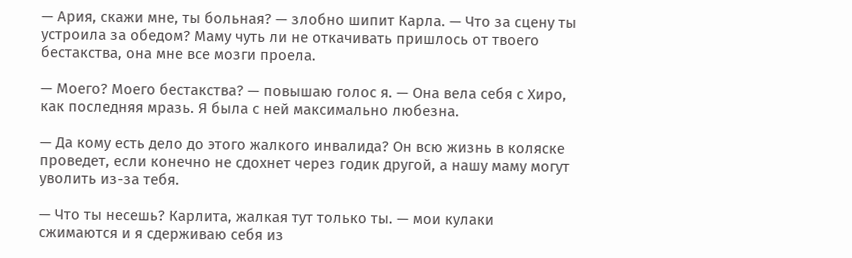— Ария, скажи мне, ты больная? — злобно шипит Карла. — Что за сцену ты устроила за обедом? Маму чуть ли не откачивать пришлось от твоего бестакства, она мне все мозги проела.

— Моего? Моего бестакства? — повышаю голос я. — Она вела себя с Хиро, как последняя мразь. Я была с ней максимально любезна.

— Да кому есть дело до этого жалкого инвалида? Он всю жизнь в коляске проведет, если конечно не сдохнет через годик другой, а нашу маму могут уволить из-за тебя.

— Что ты несешь? Карлита, жалкая тут только ты. — мои кулаки сжимаются и я сдерживаю себя из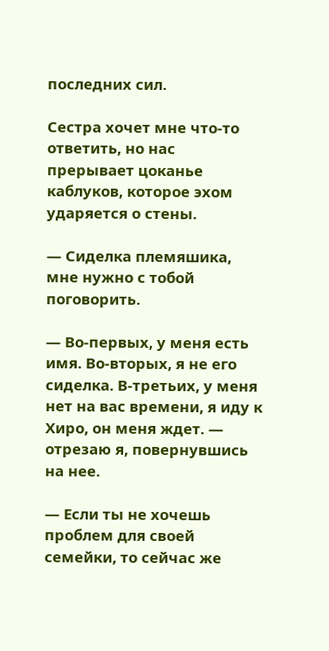последних сил.

Сестра хочет мне что-то ответить, но нас прерывает цоканье каблуков, которое эхом ударяется о стены.

— Сиделка племяшика, мне нужно с тобой поговорить.

— Во-первых, у меня есть имя. Во-вторых, я не его сиделка. В-третьих, у меня нет на вас времени, я иду к Хиро, он меня ждет. — отрезаю я, повернувшись на нее.

— Если ты не хочешь проблем для своей семейки, то сейчас же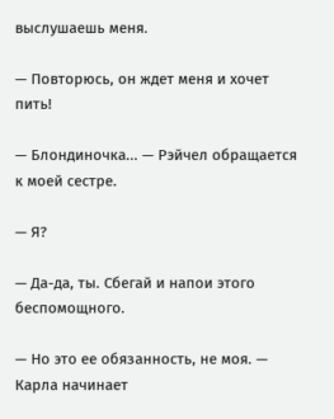выслушаешь меня.

— Повторюсь, он ждет меня и хочет пить!

— Блондиночка... — Рэйчел обращается к моей сестре.

— Я?

— Да-да, ты. Сбегай и напои этого беспомощного.

— Но это ее обязанность, не моя. — Карла начинает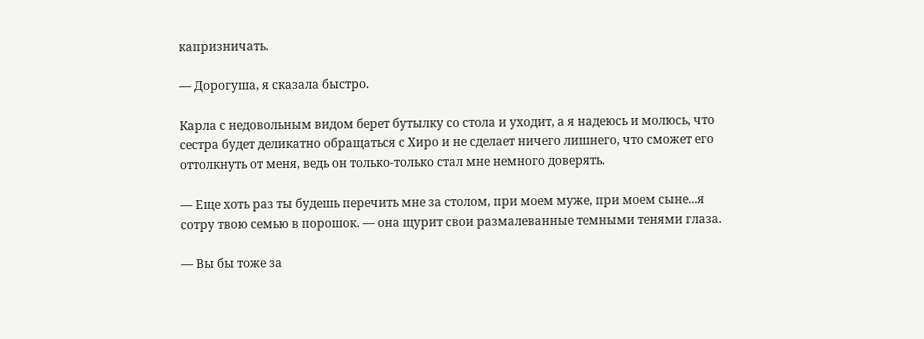капризничать.

— Дорогуша, я сказала быстро.

Карла с недовольным видом берет бутылку со стола и уходит, а я надеюсь и молюсь, что сестра будет деликатно обращаться с Хиро и не сделает ничего лишнего, что сможет его оттолкнуть от меня, ведь он только-только стал мне немного доверять.

— Еще хоть раз ты будешь перечить мне за столом, при моем муже, при моем сыне...я сотру твою семью в порошок. — она щурит свои размалеванные темными тенями глаза.

— Вы бы тоже за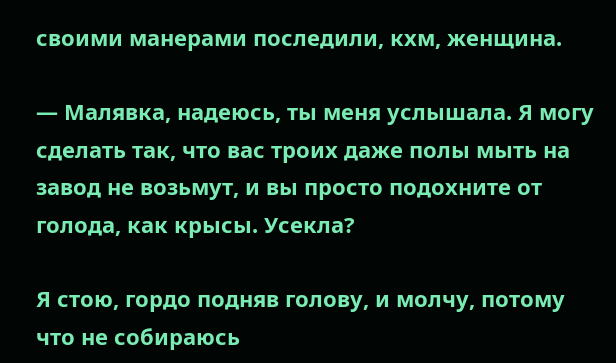своими манерами последили, кхм, женщина.

— Малявка, надеюсь, ты меня услышала. Я могу сделать так, что вас троих даже полы мыть на завод не возьмут, и вы просто подохните от голода, как крысы. Усекла?

Я стою, гордо подняв голову, и молчу, потому что не собираюсь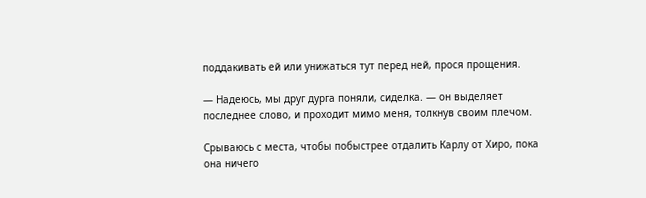поддакивать ей или унижаться тут перед ней, прося прощения.

— Надеюсь, мы друг дурга поняли, сиделка. — он выделяет последнее слово, и проходит мимо меня, толкнув своим плечом.

Срываюсь с места, чтобы побыстрее отдалить Карлу от Хиро, пока она ничего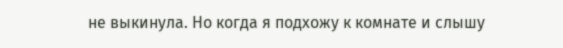не выкинула. Но когда я подхожу к комнате и слышу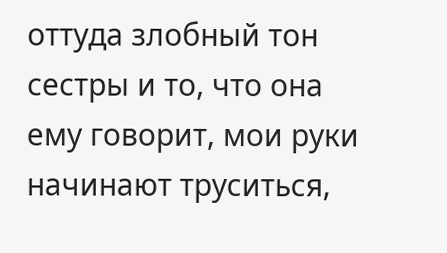оттуда злобный тон сестры и то, что она ему говорит, мои руки начинают труситься,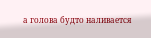а голова будто наливается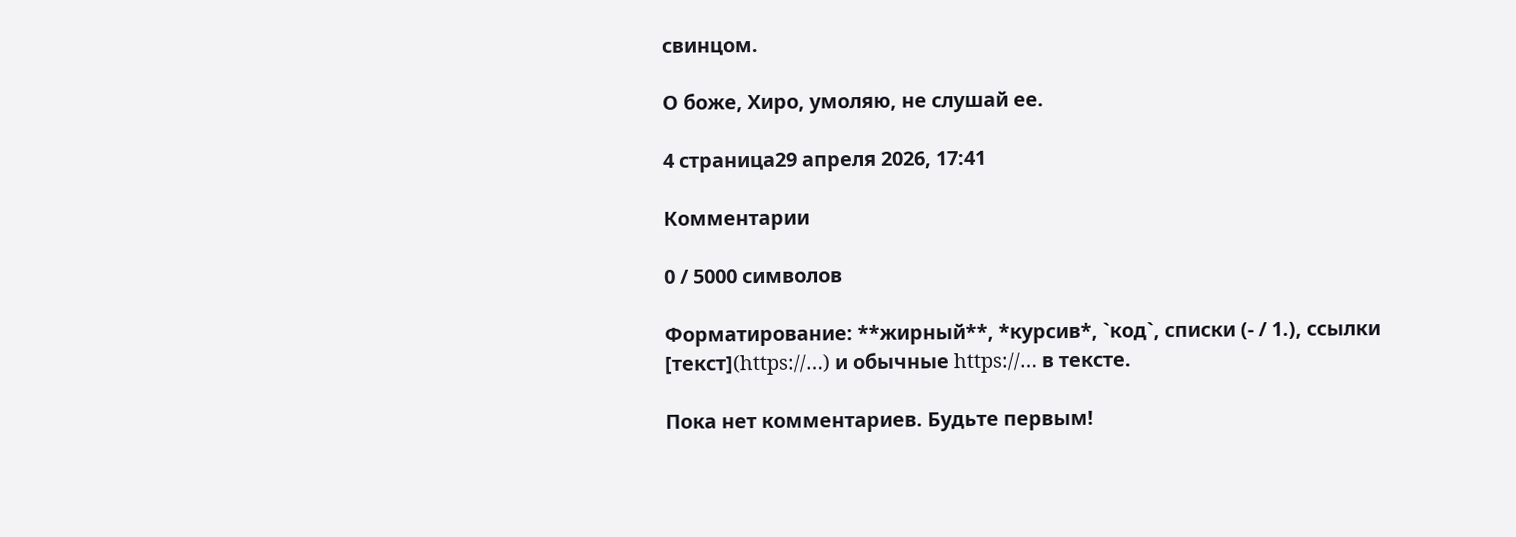свинцом.

О боже, Хиро, умоляю, не слушай ее.

4 страница29 апреля 2026, 17:41

Комментарии

0 / 5000 символов

Форматирование: **жирный**, *курсив*, `код`, списки (- / 1.), ссылки [текст](https://…) и обычные https://… в тексте.

Пока нет комментариев. Будьте первым!